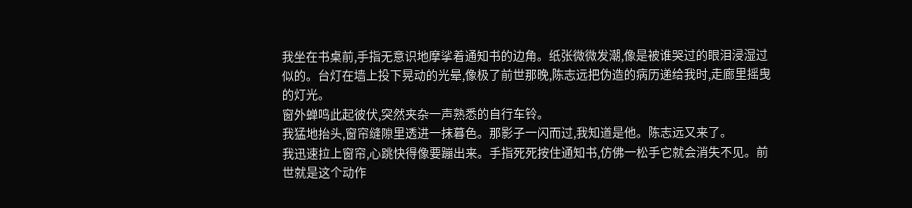我坐在书桌前,手指无意识地摩挲着通知书的边角。纸张微微发潮,像是被谁哭过的眼泪浸湿过似的。台灯在墙上投下晃动的光晕,像极了前世那晚,陈志远把伪造的病历递给我时,走廊里摇曳的灯光。
窗外蝉鸣此起彼伏,突然夹杂一声熟悉的自行车铃。
我猛地抬头,窗帘缝隙里透进一抹暮色。那影子一闪而过,我知道是他。陈志远又来了。
我迅速拉上窗帘,心跳快得像要蹦出来。手指死死按住通知书,仿佛一松手它就会消失不见。前世就是这个动作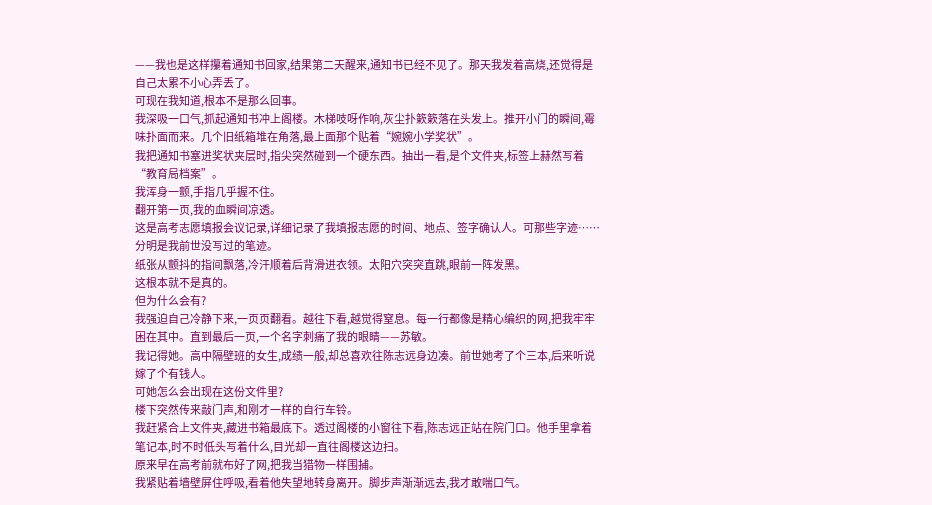——我也是这样攥着通知书回家,结果第二天醒来,通知书已经不见了。那天我发着高烧,还觉得是自己太累不小心弄丢了。
可现在我知道,根本不是那么回事。
我深吸一口气,抓起通知书冲上阁楼。木梯吱呀作响,灰尘扑簌簌落在头发上。推开小门的瞬间,霉味扑面而来。几个旧纸箱堆在角落,最上面那个贴着“婉婉小学奖状”。
我把通知书塞进奖状夹层时,指尖突然碰到一个硬东西。抽出一看,是个文件夹,标签上赫然写着“教育局档案”。
我浑身一颤,手指几乎握不住。
翻开第一页,我的血瞬间凉透。
这是高考志愿填报会议记录,详细记录了我填报志愿的时间、地点、签字确认人。可那些字迹……分明是我前世没写过的笔迹。
纸张从颤抖的指间飘落,冷汗顺着后背滑进衣领。太阳穴突突直跳,眼前一阵发黑。
这根本就不是真的。
但为什么会有?
我强迫自己冷静下来,一页页翻看。越往下看,越觉得窒息。每一行都像是精心编织的网,把我牢牢困在其中。直到最后一页,一个名字刺痛了我的眼睛——苏敏。
我记得她。高中隔壁班的女生,成绩一般,却总喜欢往陈志远身边凑。前世她考了个三本,后来听说嫁了个有钱人。
可她怎么会出现在这份文件里?
楼下突然传来敲门声,和刚才一样的自行车铃。
我赶紧合上文件夹,藏进书箱最底下。透过阁楼的小窗往下看,陈志远正站在院门口。他手里拿着笔记本,时不时低头写着什么,目光却一直往阁楼这边扫。
原来早在高考前就布好了网,把我当猎物一样围捕。
我紧贴着墙壁屏住呼吸,看着他失望地转身离开。脚步声渐渐远去,我才敢喘口气。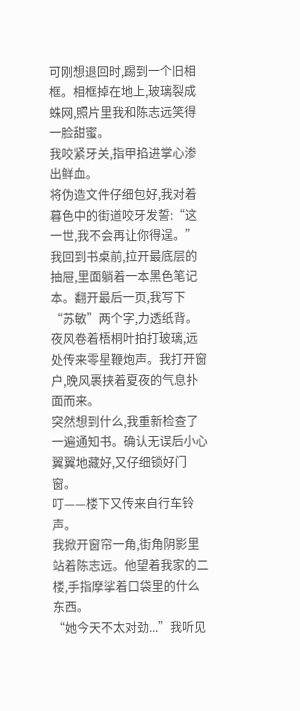可刚想退回时,踢到一个旧相框。相框掉在地上,玻璃裂成蛛网,照片里我和陈志远笑得一脸甜蜜。
我咬紧牙关,指甲掐进掌心渗出鲜血。
将伪造文件仔细包好,我对着暮色中的街道咬牙发誓:“这一世,我不会再让你得逞。”
我回到书桌前,拉开最底层的抽屉,里面躺着一本黑色笔记本。翻开最后一页,我写下“苏敏”两个字,力透纸背。
夜风卷着梧桐叶拍打玻璃,远处传来零星鞭炮声。我打开窗户,晚风裹挟着夏夜的气息扑面而来。
突然想到什么,我重新检查了一遍通知书。确认无误后小心翼翼地藏好,又仔细锁好门窗。
叮——楼下又传来自行车铃声。
我掀开窗帘一角,街角阴影里站着陈志远。他望着我家的二楼,手指摩挲着口袋里的什么东西。
“她今天不太对劲...”我听见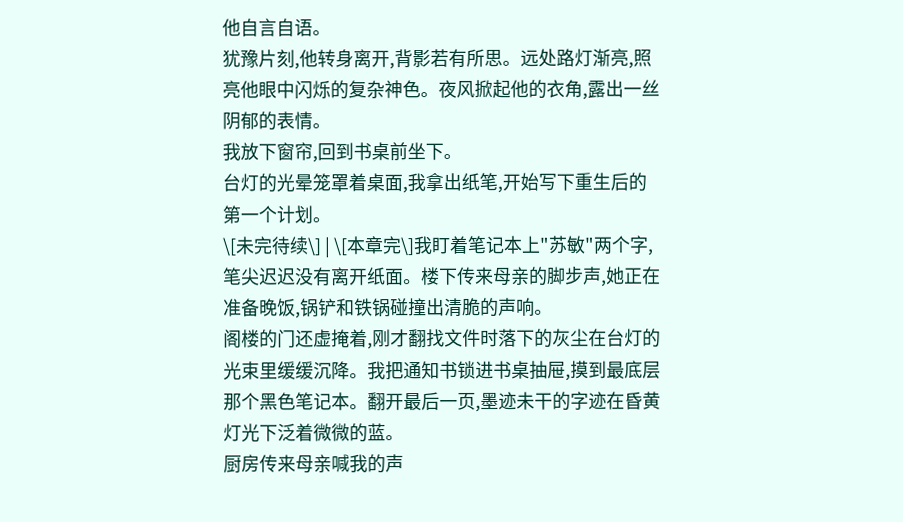他自言自语。
犹豫片刻,他转身离开,背影若有所思。远处路灯渐亮,照亮他眼中闪烁的复杂神色。夜风掀起他的衣角,露出一丝阴郁的表情。
我放下窗帘,回到书桌前坐下。
台灯的光晕笼罩着桌面,我拿出纸笔,开始写下重生后的第一个计划。
\[未完待续\] | \[本章完\]我盯着笔记本上"苏敏"两个字,笔尖迟迟没有离开纸面。楼下传来母亲的脚步声,她正在准备晚饭,锅铲和铁锅碰撞出清脆的声响。
阁楼的门还虚掩着,刚才翻找文件时落下的灰尘在台灯的光束里缓缓沉降。我把通知书锁进书桌抽屉,摸到最底层那个黑色笔记本。翻开最后一页,墨迹未干的字迹在昏黄灯光下泛着微微的蓝。
厨房传来母亲喊我的声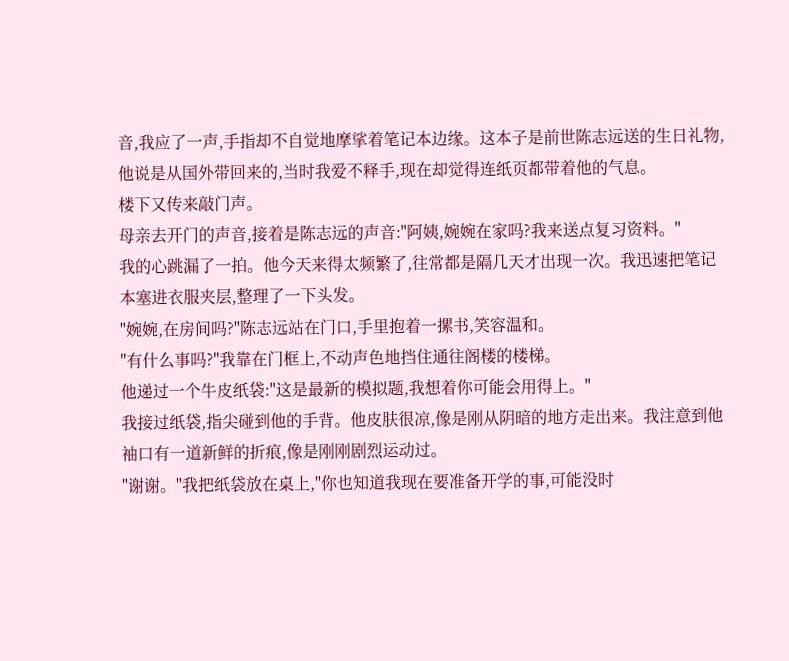音,我应了一声,手指却不自觉地摩挲着笔记本边缘。这本子是前世陈志远送的生日礼物,他说是从国外带回来的,当时我爱不释手,现在却觉得连纸页都带着他的气息。
楼下又传来敲门声。
母亲去开门的声音,接着是陈志远的声音:"阿姨,婉婉在家吗?我来送点复习资料。"
我的心跳漏了一拍。他今天来得太频繁了,往常都是隔几天才出现一次。我迅速把笔记本塞进衣服夹层,整理了一下头发。
"婉婉,在房间吗?"陈志远站在门口,手里抱着一摞书,笑容温和。
"有什么事吗?"我靠在门框上,不动声色地挡住通往阁楼的楼梯。
他递过一个牛皮纸袋:"这是最新的模拟题,我想着你可能会用得上。"
我接过纸袋,指尖碰到他的手背。他皮肤很凉,像是刚从阴暗的地方走出来。我注意到他袖口有一道新鲜的折痕,像是刚刚剧烈运动过。
"谢谢。"我把纸袋放在桌上,"你也知道我现在要准备开学的事,可能没时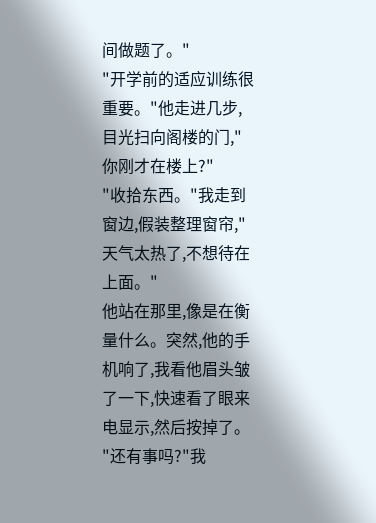间做题了。"
"开学前的适应训练很重要。"他走进几步,目光扫向阁楼的门,"你刚才在楼上?"
"收拾东西。"我走到窗边,假装整理窗帘,"天气太热了,不想待在上面。"
他站在那里,像是在衡量什么。突然,他的手机响了,我看他眉头皱了一下,快速看了眼来电显示,然后按掉了。
"还有事吗?"我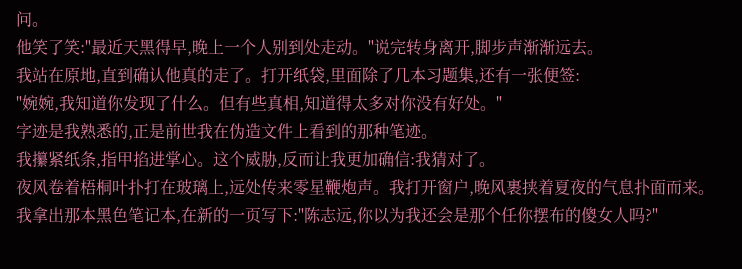问。
他笑了笑:"最近天黑得早,晚上一个人别到处走动。"说完转身离开,脚步声渐渐远去。
我站在原地,直到确认他真的走了。打开纸袋,里面除了几本习题集,还有一张便签:
"婉婉,我知道你发现了什么。但有些真相,知道得太多对你没有好处。"
字迹是我熟悉的,正是前世我在伪造文件上看到的那种笔迹。
我攥紧纸条,指甲掐进掌心。这个威胁,反而让我更加确信:我猜对了。
夜风卷着梧桐叶扑打在玻璃上,远处传来零星鞭炮声。我打开窗户,晚风裹挟着夏夜的气息扑面而来。
我拿出那本黑色笔记本,在新的一页写下:"陈志远,你以为我还会是那个任你摆布的傻女人吗?"